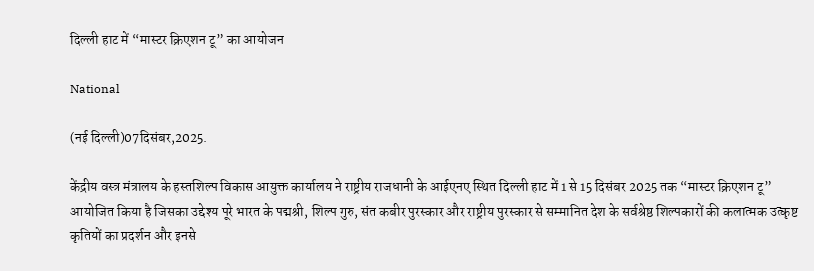दिल्ली हाट में “मास्टर क्रिएशन टू” का आयोजन

National

(नई दिल्ली)07दिसंबर,2025.

केंद्रीय वस्त्र मंत्रालय के हस्तशिल्प विकास आयुक्त कार्यालय ने राष्ट्रीय राजधानी के आईएनए स्थित दिल्ली हाट में 1 से 15 दिसंबर 2025 तक “मास्टर क्रिएशन टू” आयोजित किया है जिसका उद्देश्य पूरे भारत के पद्मश्री, शिल्प गुरु, संत कबीर पुरस्कार और राष्ट्रीय पुरस्कार से सम्मानित देश के सर्वश्रेष्ठ शिल्पकारों की कलात्मक उत्कृष्ट कृतियों का प्रदर्शन और इनसे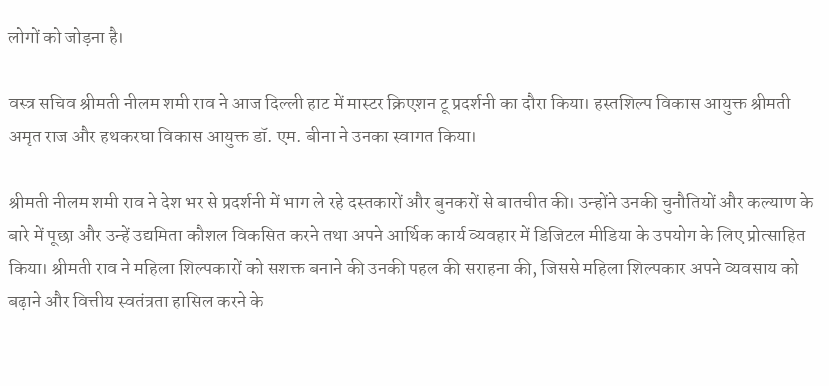लोगों को जोड़ना है।

वस्त्र सचिव श्रीमती नीलम शमी राव ने आज दिल्ली हाट में मास्टर क्रिएशन टू प्रदर्शनी का दौरा किया। हस्तशिल्प विकास आयुक्त श्रीमती अमृत राज और हथकरघा विकास आयुक्त डॉ. एम. बीना ने उनका स्वागत किया।

श्रीमती नीलम शमी राव ने देश भर से प्रदर्शनी में भाग ले रहे दस्तकारों और बुनकरों से बातचीत की। उन्होंने उनकी चुनौतियों और कल्याण के बारे में पूछा और उन्हें उद्यमिता कौशल विकसित करने तथा अपने आर्थिक कार्य व्यवहार में डिजिटल मीडिया के उपयोग के लिए प्रोत्साहित किया। श्रीमती राव ने महिला शिल्‍पकारों को सशक्त बनाने की उनकी पहल की सराहना की, जिससे महिला शिल्पकार अपने व्यवसाय को बढ़ाने और वित्तीय स्वतंत्रता हासिल करने के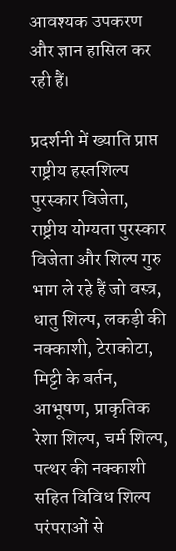आवश्यक उपकरण और ज्ञान हासिल कर रही हैं।

प्रदर्शनी में ख्याति प्राप्त राष्ट्रीय हस्तशिल्प पुरस्कार विजेता, राष्ट्रीय योग्यता पुरस्कार विजेता और शिल्प गुरु भाग ले रहे हैं जो वस्त्र, धातु शिल्प, लकड़ी की नक्काशी, टेराकोटा, मिट्टी के बर्तन, आभूषण, प्राकृतिक रेशा शिल्प, चर्म शिल्प, पत्थर की नक्काशी सहित विविध शिल्प परंपराओं से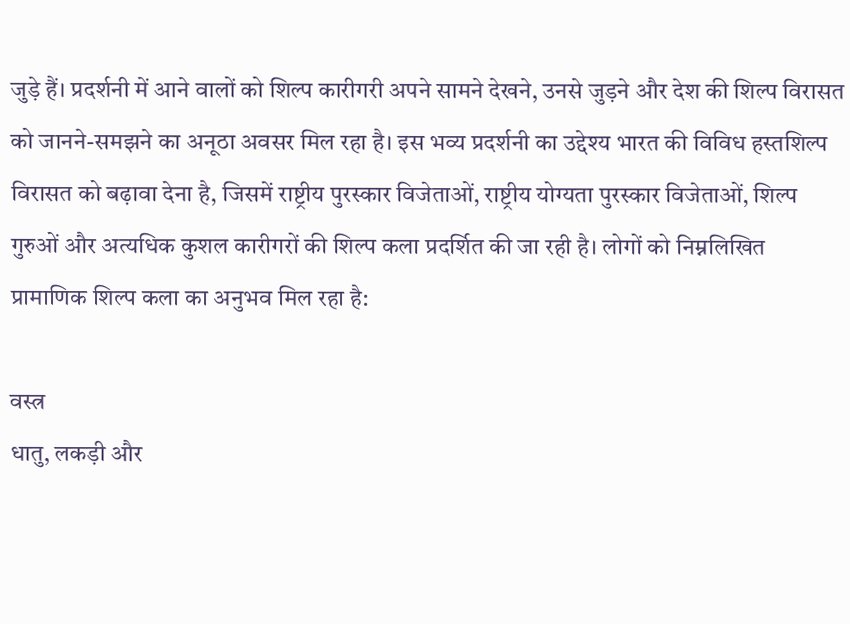जुड़े हैं। प्रदर्शनी में आने वालों को शिल्प कारीगरी अपने सामने देखने, उनसे जुड़ने और देश की शिल्प विरासत को जानने-समझने का अनूठा अवसर मिल रहा है। इस भव्य प्रदर्शनी का उद्देश्य भारत की विविध हस्तशिल्प विरासत को बढ़ावा देना है, जिसमें राष्ट्रीय पुरस्कार विजेताओं, राष्ट्रीय योग्यता पुरस्कार विजेताओं, शिल्प गुरुओं और अत्यधिक कुशल कारीगरों की शिल्प कला प्रदर्शित की जा रही है। लोगों को निम्नलिखित प्रामाणिक शिल्प कला का अनुभव मिल रहा है:

वस्त्र
धातु, लकड़ी और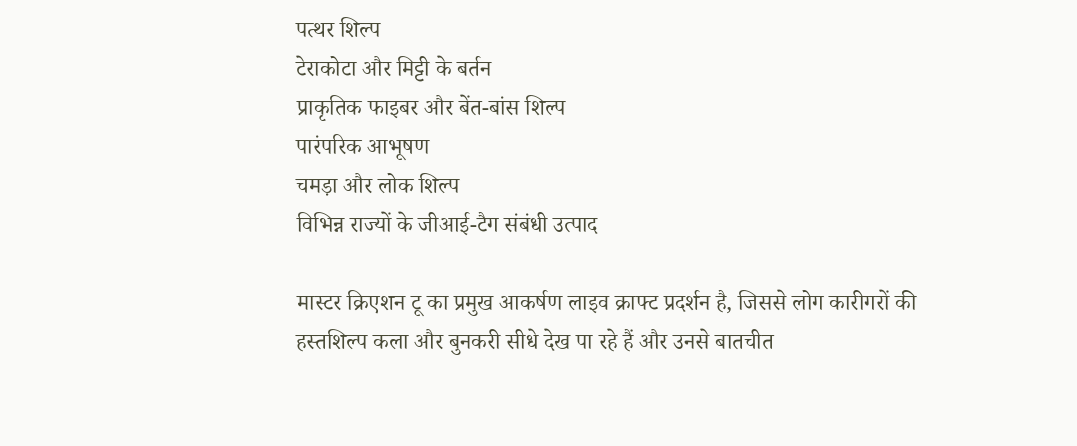पत्थर शिल्प
टेराकोटा और मिट्टी के बर्तन
प्राकृतिक फाइबर और बेंत-बांस शिल्प
पारंपरिक आभूषण
चमड़ा और लोक शिल्प
विभिन्न राज्यों के जीआई-टैग संबंधी उत्पाद

मास्टर क्रिएशन टू का प्रमुख आकर्षण लाइव क्राफ्ट प्रदर्शन है, जिससे लोग कारीगरों की हस्तशिल्प कला और बुनकरी सीधे देख पा रहे हैं और उनसे बातचीत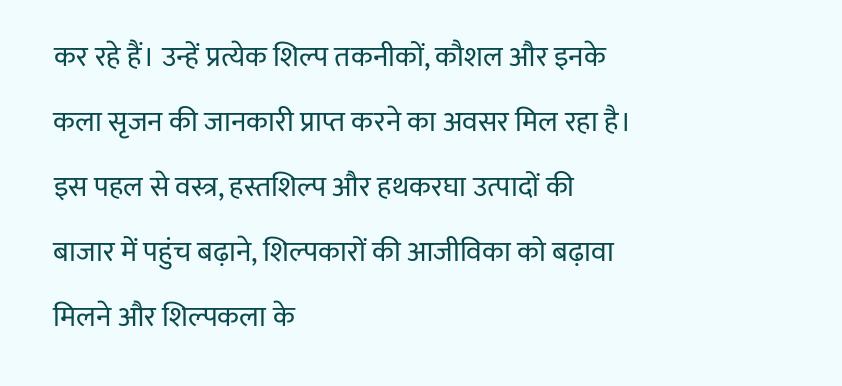कर रहे हैं। उन्हें प्रत्येक शिल्प तकनीकों, कौशल और इनके कला सृजन की जानकारी प्राप्त करने का अवसर मिल रहा है। इस पहल से वस्त्र, हस्तशिल्प और हथकरघा उत्पादों की बाजार में पहुंच बढ़ाने, शिल्पकारों की आजीविका को बढ़ावा मिलने और शिल्‍पकला के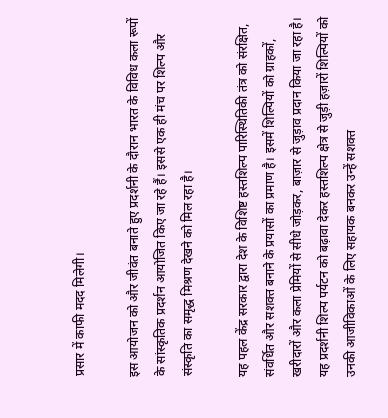प्रसार में काफी मदद मिलेगी।

इस आयोजन को और जीवंत बनाते हुए प्रदर्शनी के दौरान भारत के विविध कला रूपों के सांस्कृतिक प्रदर्शन आयोजित किए जा रहे हैं। इससे एक ही मंच पर शिल्प और संस्कृति का समृद्ध मिश्रण देखने को मिल रहा है।

यह पहल केंद्र सरकार द्वारा देश के विशिष्ट हस्तशिल्प पारिस्थितिकी तंत्र को संरक्षित, संवर्धित और सशक्त बनाने के प्रयासों का प्रमाण है। इसमें शिल्पियों को ग्राहकों, खरीदारों और कला प्रेमियों से सीधे जोड़कर, बाज़ार से जुड़ाव प्रदान किया जा रहा है। यह प्रदर्शनी शिल्प पर्यटन को बढ़ावा देकर हस्तशिल्प क्षेत्र से जुड़ी हज़ारों शिल्पियों को उनकी आजीविकाओं के लिए सहायक बनकर उन्हें सशक्त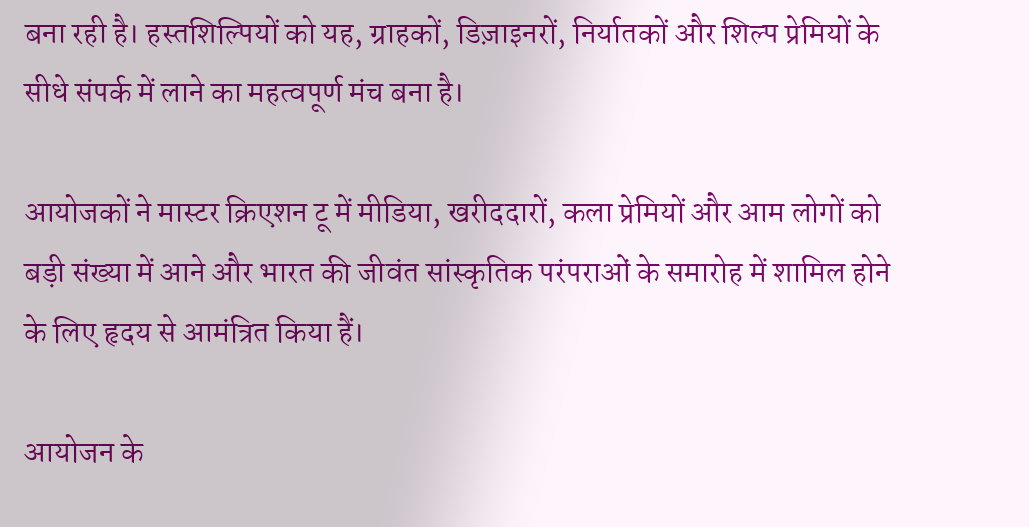बना रही है। हस्तशिल्पियों को यह, ग्राहकों, डिज़ाइनरों, निर्यातकों और शिल्प प्रेमियों के सीधे संपर्क में लाने का महत्वपूर्ण मंच बना है।

आयोजकों ने मास्टर क्रिएशन टू में मीडिया, खरीददारों, कला प्रेमियों और आम लोगों को बड़ी संख्या में आने और भारत की जीवंत सांस्कृतिक परंपराओं के समारोह में शामिल होने के लिए हृदय से आमंत्रित किया हैं।

आयोजन के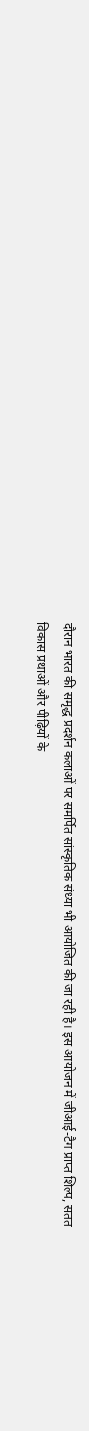दौरान भारत की समृद्ध प्रदर्शन कलाओं पर समर्पित सांस्कृतिक संध्या भी आयोजित की जा रही है। इस आयोजन में जीआई-टैग प्राप्त शिल्प, सतत विकास प्रथाओं और पीढ़ियों के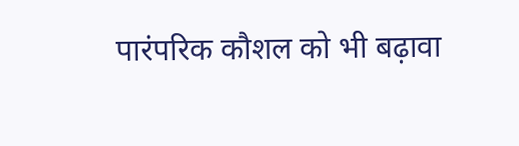पारंपरिक कौशल को भी बढ़ावा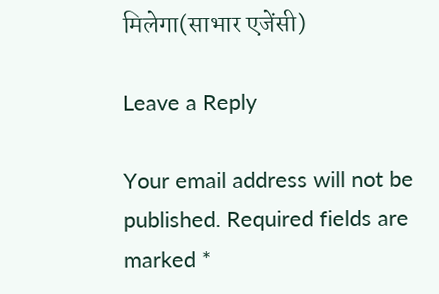मिलेगा(साभार एजेंसी)

Leave a Reply

Your email address will not be published. Required fields are marked *